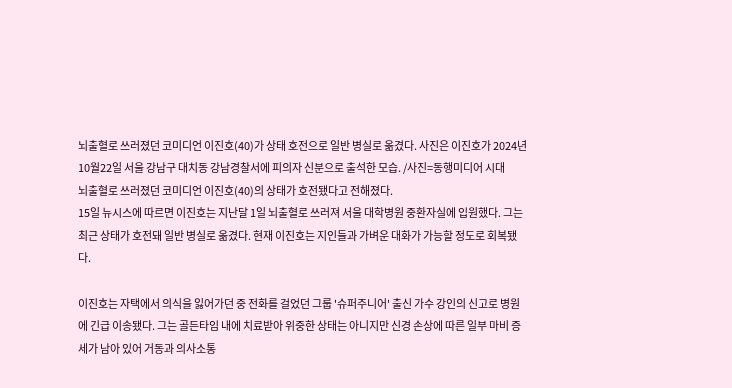뇌출혈로 쓰러졌던 코미디언 이진호(40)가 상태 호전으로 일반 병실로 옮겼다. 사진은 이진호가 2024년 10월22일 서울 강남구 대치동 강남경찰서에 피의자 신분으로 출석한 모습. /사진=동행미디어 시대
뇌출혈로 쓰러졌던 코미디언 이진호(40)의 상태가 호전됐다고 전해졌다.
15일 뉴시스에 따르면 이진호는 지난달 1일 뇌출혈로 쓰러져 서울 대학병원 중환자실에 입원했다. 그는 최근 상태가 호전돼 일반 병실로 옮겼다. 현재 이진호는 지인들과 가벼운 대화가 가능할 정도로 회복됐다.

이진호는 자택에서 의식을 잃어가던 중 전화를 걸었던 그룹 '슈퍼주니어' 출신 가수 강인의 신고로 병원에 긴급 이송됐다. 그는 골든타임 내에 치료받아 위중한 상태는 아니지만 신경 손상에 따른 일부 마비 증세가 남아 있어 거동과 의사소통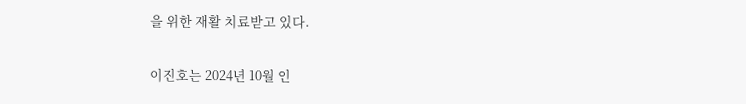을 위한 재활 치료받고 있다.


이진호는 2024년 10월 인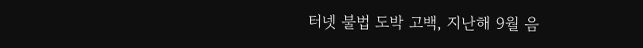터넷 불법 도박 고백, 지난해 9월 음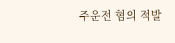주운전 혐의 적발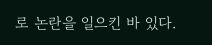로 논란을 일으킨 바 있다.